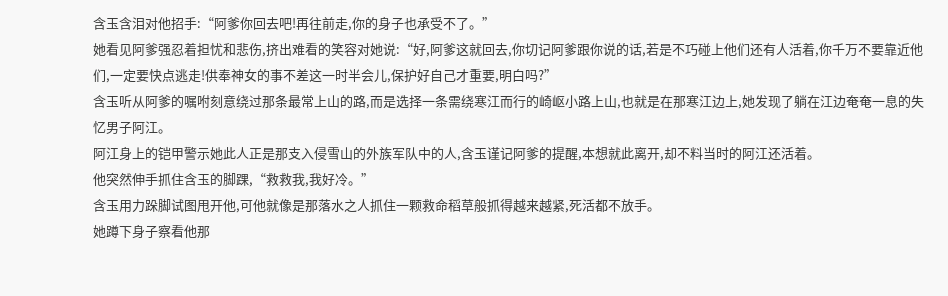含玉含泪对他招手:“阿爹你回去吧!再往前走,你的身子也承受不了。”
她看见阿爹强忍着担忧和悲伤,挤出难看的笑容对她说:“好,阿爹这就回去,你切记阿爹跟你说的话,若是不巧碰上他们还有人活着,你千万不要靠近他们,一定要快点逃走!供奉神女的事不差这一时半会儿,保护好自己才重要,明白吗?”
含玉听从阿爹的嘱咐刻意绕过那条最常上山的路,而是选择一条需绕寒江而行的崎岖小路上山,也就是在那寒江边上,她发现了躺在江边奄奄一息的失忆男子阿江。
阿江身上的铠甲警示她此人正是那支入侵雪山的外族军队中的人,含玉谨记阿爹的提醒,本想就此离开,却不料当时的阿江还活着。
他突然伸手抓住含玉的脚踝,“救救我,我好冷。”
含玉用力跺脚试图甩开他,可他就像是那落水之人抓住一颗救命稻草般抓得越来越紧,死活都不放手。
她蹲下身子察看他那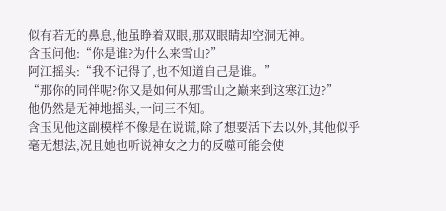似有若无的鼻息,他虽睁着双眼,那双眼睛却空洞无神。
含玉问他:“你是谁?为什么来雪山?”
阿江摇头:“我不记得了,也不知道自己是谁。”
“那你的同伴呢?你又是如何从那雪山之巅来到这寒江边?”
他仍然是无神地摇头,一问三不知。
含玉见他这副模样不像是在说谎,除了想要活下去以外,其他似乎毫无想法,况且她也听说神女之力的反噬可能会使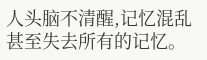人头脑不清醒,记忆混乱甚至失去所有的记忆。